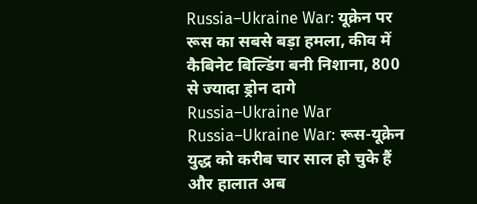Russia–Ukraine War: यूक्रेन पर रूस का सबसे बड़ा हमला, कीव में कैबिनेट बिल्डिंग बनी निशाना, 800 से ज्यादा ड्रोन दागे
Russia–Ukraine War
Russia–Ukraine War: रूस-यूक्रेन युद्ध को करीब चार साल हो चुके हैं और हालात अब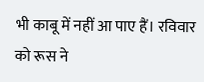भी काबू में नहीं आ पाए हैं। रविवार को रूस ने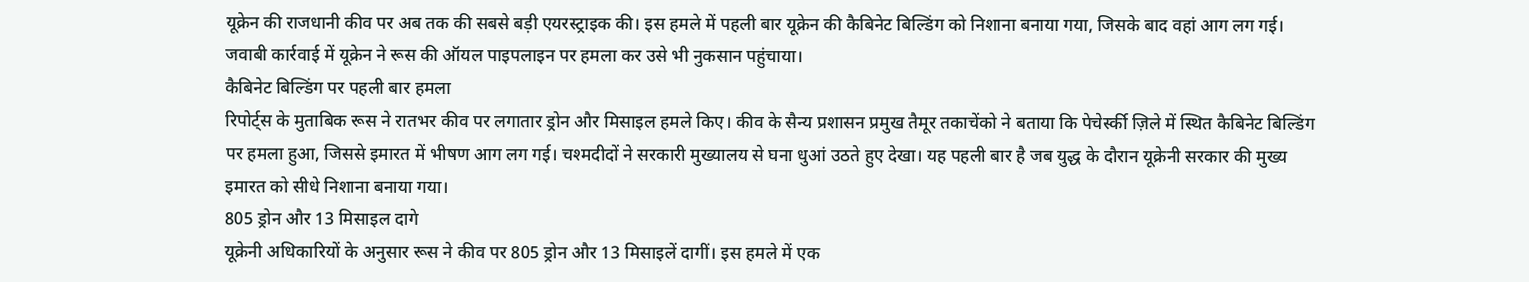यूक्रेन की राजधानी कीव पर अब तक की सबसे बड़ी एयरस्ट्राइक की। इस हमले में पहली बार यूक्रेन की कैबिनेट बिल्डिंग को निशाना बनाया गया, जिसके बाद वहां आग लग गई। जवाबी कार्रवाई में यूक्रेन ने रूस की ऑयल पाइपलाइन पर हमला कर उसे भी नुकसान पहुंचाया।
कैबिनेट बिल्डिंग पर पहली बार हमला
रिपोर्ट्स के मुताबिक रूस ने रातभर कीव पर लगातार ड्रोन और मिसाइल हमले किए। कीव के सैन्य प्रशासन प्रमुख तैमूर तकाचेंको ने बताया कि पेचेर्स्की ज़िले में स्थित कैबिनेट बिल्डिंग पर हमला हुआ, जिससे इमारत में भीषण आग लग गई। चश्मदीदों ने सरकारी मुख्यालय से घना धुआं उठते हुए देखा। यह पहली बार है जब युद्ध के दौरान यूक्रेनी सरकार की मुख्य इमारत को सीधे निशाना बनाया गया।
805 ड्रोन और 13 मिसाइल दागे
यूक्रेनी अधिकारियों के अनुसार रूस ने कीव पर 805 ड्रोन और 13 मिसाइलें दागीं। इस हमले में एक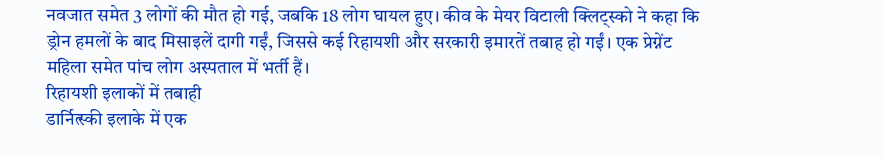नवजात समेत 3 लोगों की मौत हो गई, जबकि 18 लोग घायल हुए। कीव के मेयर विटाली क्लिट्स्को ने कहा कि ड्रोन हमलों के बाद मिसाइलें दागी गईं, जिससे कई रिहायशी और सरकारी इमारतें तबाह हो गईं। एक प्रेग्नेंट महिला समेत पांच लोग अस्पताल में भर्ती हैं।
रिहायशी इलाकों में तबाही
डार्नित्स्की इलाके में एक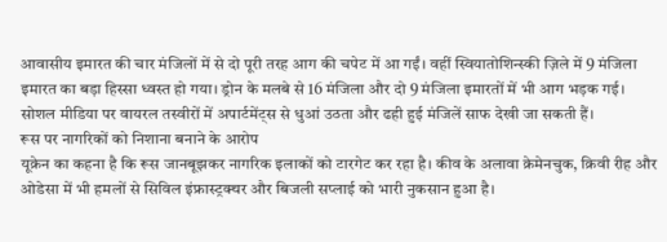आवासीय इमारत की चार मंजिलों में से दो पूरी तरह आग की चपेट में आ गईं। वहीं स्वियातोशिन्स्की ज़िले में 9 मंजिला इमारत का बड़ा हिस्सा ध्वस्त हो गया। ड्रोन के मलबे से 16 मंजिला और दो 9 मंजिला इमारतों में भी आग भड़क गई। सोशल मीडिया पर वायरल तस्वीरों में अपार्टमेंट्स से धुआं उठता और ढही हुई मंजिलें साफ देखी जा सकती हैं।
रूस पर नागरिकों को निशाना बनाने के आरोप
यूक्रेन का कहना है कि रूस जानबूझकर नागरिक इलाकों को टारगेट कर रहा है। कीव के अलावा क्रेमेनचुक, क्रिवी रीह और ओडेसा में भी हमलों से सिविल इंफ्रास्ट्रक्चर और बिजली सप्लाई को भारी नुकसान हुआ है।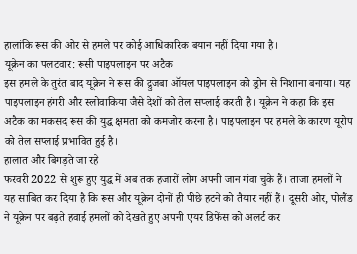हालांकि रूस की ओर से हमले पर कोई आधिकारिक बयान नहीं दिया गया है।
यूक्रेन का पलटवार: रूसी पाइपलाइन पर अटैक
इस हमले के तुरंत बाद यूक्रेन ने रूस की द्रुजबा ऑयल पाइपलाइन को ड्रोन से निशाना बनाया। यह पाइपलाइन हंगरी और स्लोवाकिया जैसे देशों को तेल सप्लाई करती है। यूक्रेन ने कहा कि इस अटैक का मकसद रूस की युद्ध क्षमता को कमजोर करना है। पाइपलाइन पर हमले के कारण यूरोप को तेल सप्लाई प्रभावित हुई है।
हालात और बिगड़ते जा रहे
फरवरी 2022 से शुरू हुए युद्ध में अब तक हजारों लोग अपनी जान गंवा चुके हैं। ताजा हमलों ने यह साबित कर दिया है कि रूस और यूक्रेन दोनों ही पीछे हटने को तैयार नहीं हैं। दूसरी ओर, पोलैंड ने यूक्रेन पर बढ़ते हवाई हमलों को देखते हुए अपनी एयर डिफेंस को अलर्ट कर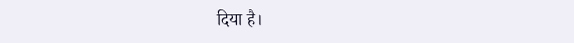दिया है।